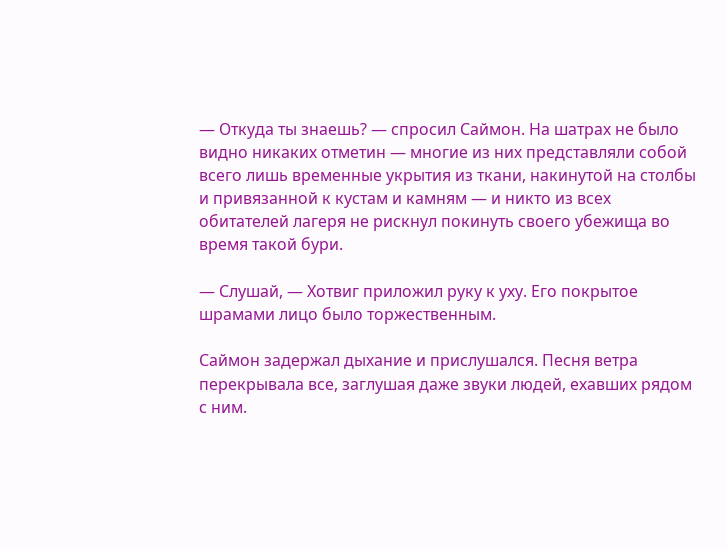— Откуда ты знаешь? — спросил Саймон. На шатрах не было видно никаких отметин — многие из них представляли собой всего лишь временные укрытия из ткани, накинутой на столбы и привязанной к кустам и камням — и никто из всех обитателей лагеря не рискнул покинуть своего убежища во время такой бури.

— Слушай, — Хотвиг приложил руку к уху. Его покрытое шрамами лицо было торжественным.

Саймон задержал дыхание и прислушался. Песня ветра перекрывала все, заглушая даже звуки людей, ехавших рядом с ним.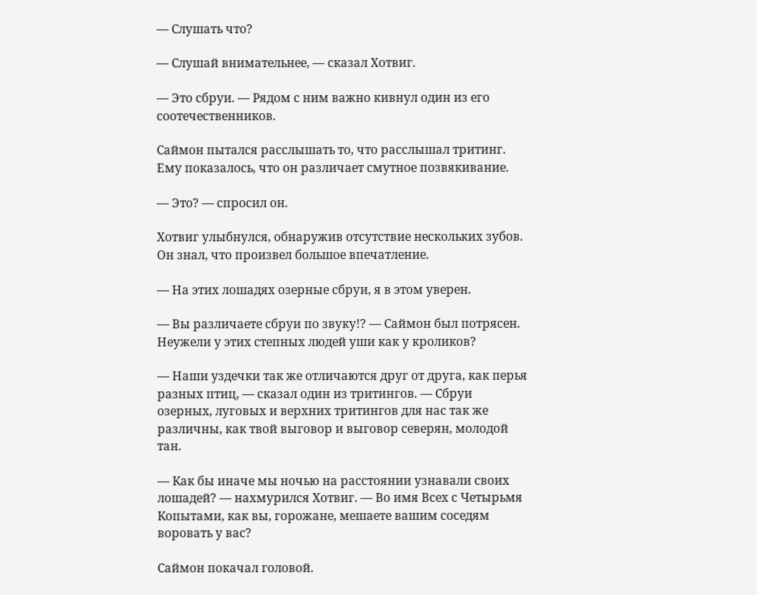— Слушать что?

— Слушай внимательнее, — сказал Хотвиг.

— Это сбруи. — Рядом с ним важно кивнул один из его соотечественников.

Саймон пытался расслышать то, что расслышал тритинг. Ему показалось, что он различает смутное позвякивание.

— Это? — спросил он.

Хотвиг улыбнулся, обнаружив отсутствие нескольких зубов. Он знал, что произвел большое впечатление.

— На этих лошадях озерные сбруи, я в этом уверен.

— Вы различаете сбруи по звуку!? — Саймон был потрясен. Неужели у этих степных людей уши как у кроликов?

— Наши уздечки так же отличаются друг от друга, как перья разных птиц, — сказал один из тритингов. — Сбруи озерных, луговых и верхних тритингов для нас так же различны, как твой выговор и выговор северян, молодой тан.

— Как бы иначе мы ночью на расстоянии узнавали своих лошадей? — нахмурился Хотвиг. — Во имя Всех с Четырьмя Копытами, как вы, горожане, мешаете вашим соседям воровать у вас?

Саймон покачал головой.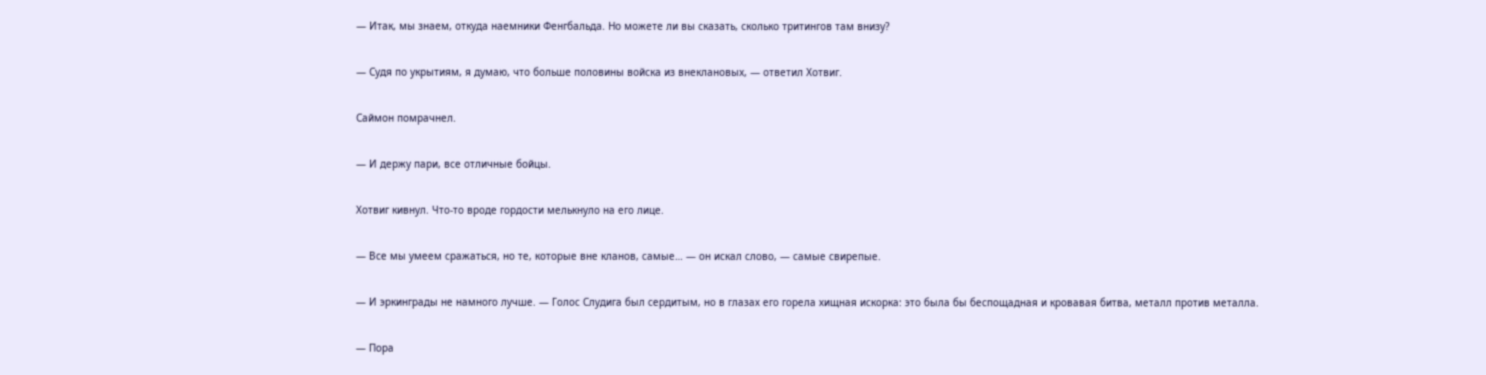— Итак, мы знаем, откуда наемники Фенгбальда. Но можете ли вы сказать, сколько тритингов там внизу?

— Судя по укрытиям, я думаю, что больше половины войска из внеклановых, — ответил Хотвиг.

Саймон помрачнел.

— И держу пари, все отличные бойцы.

Хотвиг кивнул. Что-то вроде гордости мелькнуло на его лице.

— Все мы умеем сражаться, но те, которые вне кланов, самые… — он искал слово, — самые свирепые.

— И эркинграды не намного лучше. — Голос Слудига был сердитым, но в глазах его горела хищная искорка: это была бы беспощадная и кровавая битва, металл против металла.

— Пора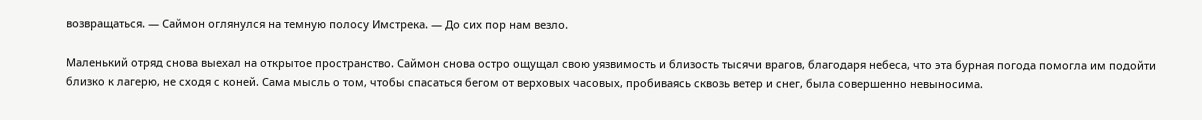возвращаться. — Саймон оглянулся на темную полосу Имстрека. — До сих пор нам везло.

Маленький отряд снова выехал на открытое пространство. Саймон снова остро ощущал свою уязвимость и близость тысячи врагов, благодаря небеса, что эта бурная погода помогла им подойти близко к лагерю, не сходя с коней. Сама мысль о том, чтобы спасаться бегом от верховых часовых, пробиваясь сквозь ветер и снег, была совершенно невыносима.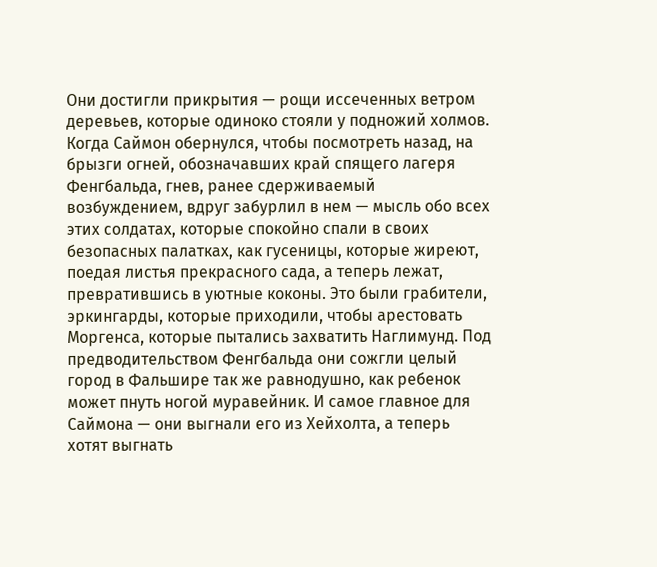Они достигли прикрытия — рощи иссеченных ветром деревьев, которые одиноко стояли у подножий холмов. Когда Саймон обернулся, чтобы посмотреть назад, на брызги огней, обозначавших край спящего лагеря Фенгбальда, гнев, ранее сдерживаемый возбуждением, вдруг забурлил в нем — мысль обо всех этих солдатах, которые спокойно спали в своих безопасных палатках, как гусеницы, которые жиреют, поедая листья прекрасного сада, а теперь лежат, превратившись в уютные коконы. Это были грабители, эркингарды, которые приходили, чтобы арестовать Моргенса, которые пытались захватить Наглимунд. Под предводительством Фенгбальда они сожгли целый город в Фальшире так же равнодушно, как ребенок может пнуть ногой муравейник. И самое главное для Саймона — они выгнали его из Хейхолта, а теперь хотят выгнать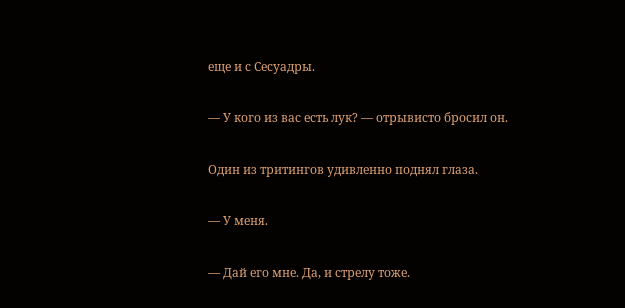еще и с Сесуадры.

— У кого из вас есть лук? — отрывисто бросил он.

Один из тритингов удивленно поднял глаза.

— У меня.

— Дай его мне. Да, и стрелу тоже.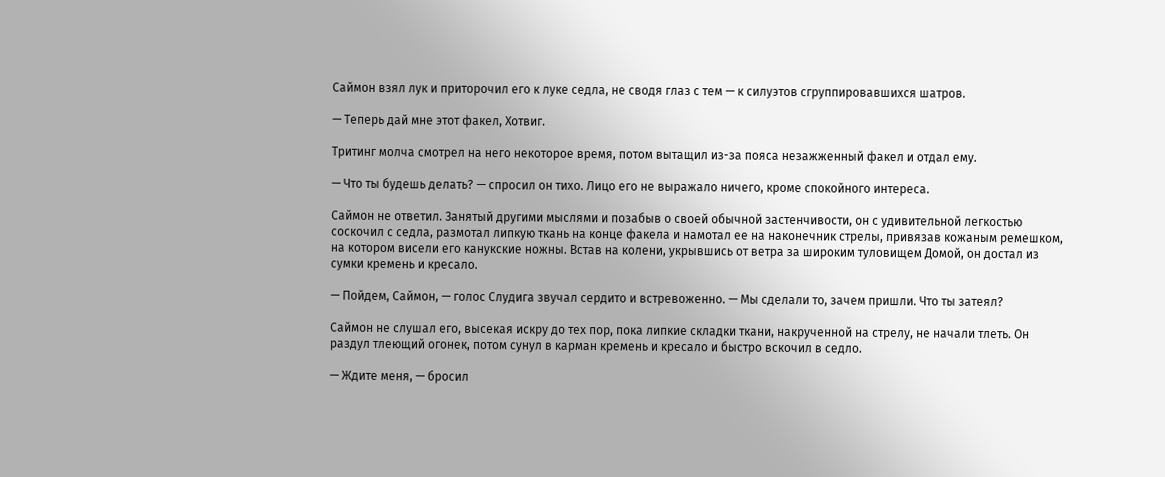Саймон взял лук и приторочил его к луке седла, не сводя глаз с тем — к силуэтов сгруппировавшихся шатров.

— Теперь дай мне этот факел, Хотвиг.

Тритинг молча смотрел на него некоторое время, потом вытащил из-за пояса незажженный факел и отдал ему.

— Что ты будешь делать? — спросил он тихо. Лицо его не выражало ничего, кроме спокойного интереса.

Саймон не ответил. Занятый другими мыслями и позабыв о своей обычной застенчивости, он с удивительной легкостью соскочил с седла, размотал липкую ткань на конце факела и намотал ее на наконечник стрелы, привязав кожаным ремешком, на котором висели его канукские ножны. Встав на колени, укрывшись от ветра за широким туловищем Домой, он достал из сумки кремень и кресало.

— Пойдем, Саймон, — голос Слудига звучал сердито и встревоженно. — Мы сделали то, зачем пришли. Что ты затеял?

Саймон не слушал его, высекая искру до тех пор, пока липкие складки ткани, накрученной на стрелу, не начали тлеть. Он раздул тлеющий огонек, потом сунул в карман кремень и кресало и быстро вскочил в седло.

— Ждите меня, — бросил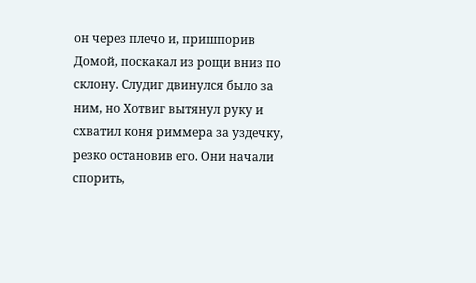он через плечо и, пришпорив Домой, поскакал из рощи вниз по склону. Слудиг двинулся было за ним, но Хотвиг вытянул руку и схватил коня риммера за уздечку, резко остановив его. Они начали спорить,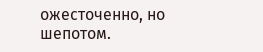ожесточенно, но шепотом.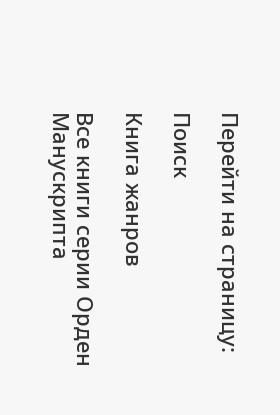Перейти на страницу:

Поиск

Книга жанров

Все книги серии Орден Манускрипта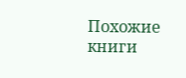Похожие книги